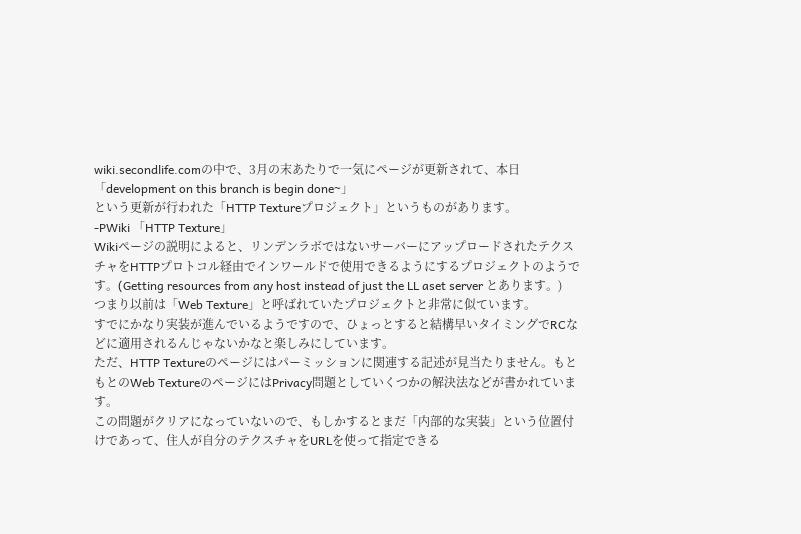wiki.secondlife.comの中で、3月の末あたりで一気にページが更新されて、本日
「development on this branch is begin done~」
という更新が行われた「HTTP Textureプロジェクト」というものがあります。
-PWiki 「HTTP Texture」
Wikiページの説明によると、リンデンラボではないサーバーにアップロードされたテクスチャをHTTPプロトコル経由でインワールドで使用できるようにするプロジェクトのようです。(Getting resources from any host instead of just the LL aset server とあります。)
つまり以前は「Web Texture」と呼ばれていたプロジェクトと非常に似ています。
すでにかなり実装が進んでいるようですので、ひょっとすると結構早いタイミングでRCなどに適用されるんじゃないかなと楽しみにしています。
ただ、HTTP Textureのページにはパーミッションに関連する記述が見当たりません。もともとのWeb TextureのページにはPrivacy問題としていくつかの解決法などが書かれています。
この問題がクリアになっていないので、もしかするとまだ「内部的な実装」という位置付けであって、住人が自分のテクスチャをURLを使って指定できる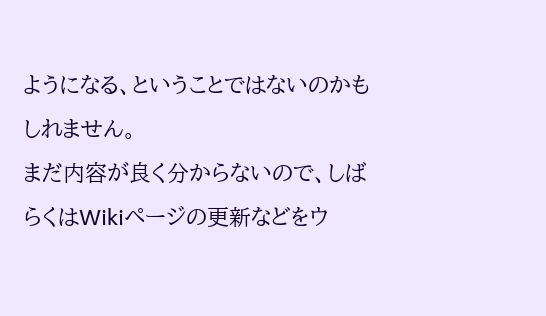ようになる、ということではないのかもしれません。
まだ内容が良く分からないので、しばらくはWikiページの更新などをウ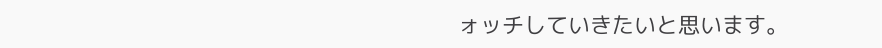ォッチしていきたいと思います。